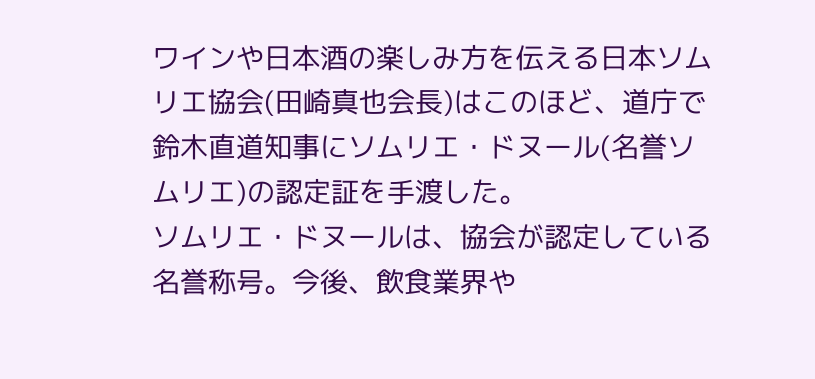ワインや日本酒の楽しみ方を伝える日本ソムリエ協会(田崎真也会長)はこのほど、道庁で鈴木直道知事にソムリエ・ドヌール(名誉ソムリエ)の認定証を手渡した。
ソムリエ・ドヌールは、協会が認定している名誉称号。今後、飲食業界や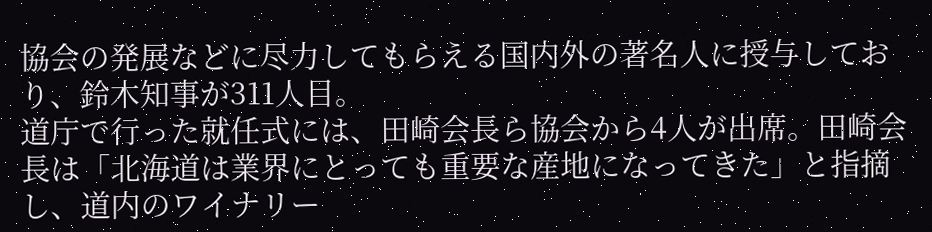協会の発展などに尽力してもらえる国内外の著名人に授与しており、鈴木知事が311人目。
道庁で行った就任式には、田崎会長ら協会から4人が出席。田崎会長は「北海道は業界にとっても重要な産地になってきた」と指摘し、道内のワイナリー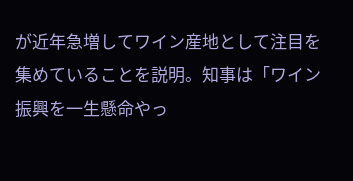が近年急増してワイン産地として注目を集めていることを説明。知事は「ワイン振興を一生懸命やっ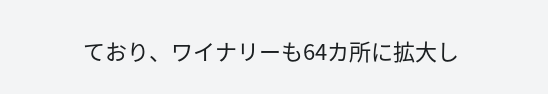ており、ワイナリーも64カ所に拡大し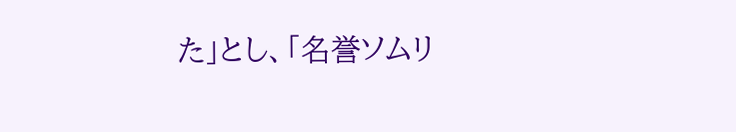た」とし、「名誉ソムリ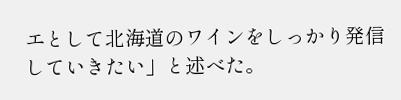エとして北海道のワインをしっかり発信していきたい」と述べた。